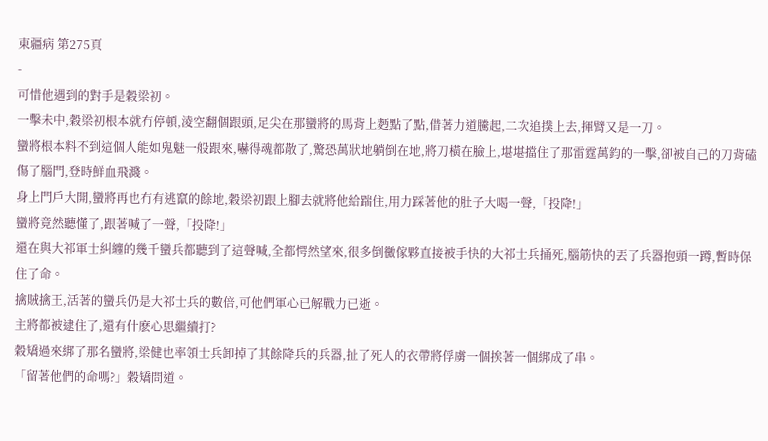東疆病 第275頁
-
可惜他遇到的對手是穀梁初。
一擊未中,穀梁初根本就冇停頓,淩空翻個跟頭,足尖在那蠻將的馬背上麪點了點,借著力道騰起,二次追撲上去,揮臂又是一刀。
蠻將根本料不到這個人能如鬼魅一般跟來,嚇得魂都散了,驚恐萬狀地躺倒在地,將刀橫在臉上,堪堪擋住了那雷霆萬鈞的一擊,卻被自己的刀背磕傷了腦門,登時鮮血飛濺。
身上門戶大開,蠻將再也冇有逃竄的餘地,穀梁初跟上腳去就將他給踹住,用力踩著他的肚子大喝一聲,「投降!」
蠻將竟然聽懂了,跟著喊了一聲,「投降!」
還在與大祁軍士糾纏的幾千蠻兵都聽到了這聲喊,全都愕然望來,很多倒黴傢夥直接被手快的大祁士兵捅死,腦筋快的丟了兵器抱頭一蹲,暫時保住了命。
擒賊擒王,活著的蠻兵仍是大祁士兵的數倍,可他們軍心已解戰力已逝。
主將都被逮住了,還有什麽心思繼續打?
穀矯過來綁了那名蠻將,梁健也率領士兵卸掉了其餘降兵的兵器,扯了死人的衣帶將俘虜一個挨著一個綁成了串。
「留著他們的命嗎?」穀矯問道。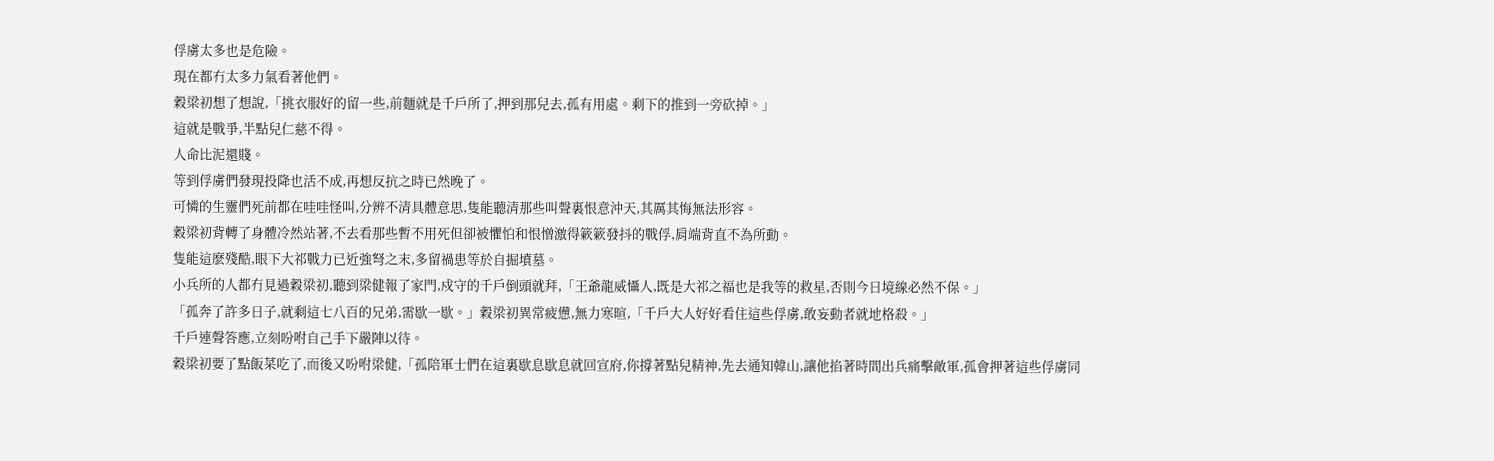俘虜太多也是危險。
現在都冇太多力氣看著他們。
穀梁初想了想說,「挑衣服好的留一些,前麵就是千戶所了,押到那兒去,孤有用處。剩下的推到一旁砍掉。」
這就是戰爭,半點兒仁慈不得。
人命比泥還賤。
等到俘虜們發現投降也活不成,再想反抗之時已然晚了。
可憐的生靈們死前都在哇哇怪叫,分辨不清具體意思,隻能聽清那些叫聲裏恨意沖天,其厲其悔無法形容。
穀梁初背轉了身體冷然站著,不去看那些暫不用死但卻被懼怕和恨憎激得簌簌發抖的戰俘,肩端背直不為所動。
隻能這麽殘酷,眼下大祁戰力已近強弩之末,多留禍患等於自掘墳墓。
小兵所的人都冇見過穀梁初,聽到梁健報了家門,戍守的千戶倒頭就拜,「王爺龍威懾人,既是大祁之福也是我等的救星,否則今日境線必然不保。」
「孤奔了許多日子,就剩這七八百的兄弟,需歇一歇。」穀梁初異常疲憊,無力寒暄,「千戶大人好好看住這些俘虜,敢妄動者就地格殺。」
千戶連聲答應,立刻吩咐自己手下嚴陣以待。
穀梁初要了點飯菜吃了,而後又吩咐梁健,「孤陪軍士們在這裏歇息歇息就回宣府,你撐著點兒精神,先去通知韓山,讓他掐著時間出兵痛擊敵軍,孤會押著這些俘虜同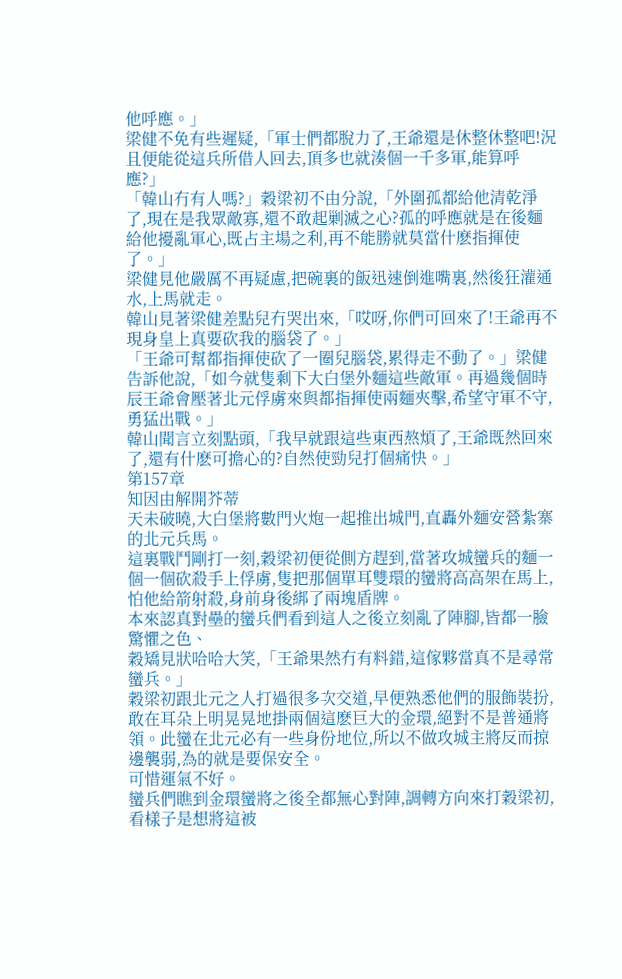他呼應。」
梁健不免有些遲疑,「軍士們都脫力了,王爺還是休整休整吧!況且便能從這兵所借人回去,頂多也就湊個一千多軍,能算呼應?」
「韓山冇有人嗎?」穀梁初不由分說,「外圍孤都給他清乾淨了,現在是我眾敵寡,還不敢起剿滅之心?孤的呼應就是在後麵給他擾亂軍心,既占主場之利,再不能勝就莫當什麽指揮使了。」
梁健見他嚴厲不再疑慮,把碗裏的飯迅速倒進嘴裏,然後狂灌通水,上馬就走。
韓山見著梁健差點兒冇哭出來,「哎呀,你們可回來了!王爺再不現身皇上真要砍我的腦袋了。」
「王爺可幫都指揮使砍了一圈兒腦袋,累得走不動了。」梁健告訴他說,「如今就隻剩下大白堡外麵這些敵軍。再過幾個時辰王爺會壓著北元俘虜來與都指揮使兩麵夾擊,希望守軍不守,勇猛出戰。」
韓山聞言立刻點頭,「我早就跟這些東西熬煩了,王爺既然回來了,還有什麽可擔心的?自然使勁兒打個痛快。」
第157章
知因由解開芥蒂
天未破曉,大白堡將數門火炮一起推出城門,直轟外麵安營紮寨的北元兵馬。
這裏戰鬥剛打一刻,穀梁初便從側方趕到,當著攻城蠻兵的麵一個一個砍殺手上俘虜,隻把那個單耳雙環的蠻將高高架在馬上,怕他給箭射殺,身前身後綁了兩塊盾牌。
本來認真對壘的蠻兵們看到這人之後立刻亂了陣腳,皆都一臉驚懼之色、
穀矯見狀哈哈大笑,「王爺果然冇有料錯,這傢夥當真不是尋常蠻兵。」
穀梁初跟北元之人打過很多次交道,早便熟悉他們的服飾裝扮,敢在耳朵上明晃晃地掛兩個這麽巨大的金環,絕對不是普通將領。此蠻在北元必有一些身份地位,所以不做攻城主將反而掠邊襲弱,為的就是要保安全。
可惜運氣不好。
蠻兵們瞧到金環蠻將之後全都無心對陣,調轉方向來打穀梁初,看樣子是想將這被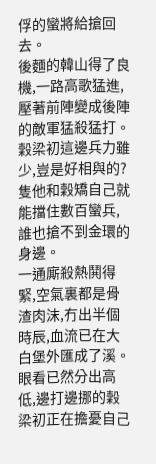俘的蠻將給搶回去。
後麵的韓山得了良機,一路高歌猛進,壓著前陣變成後陣的敵軍猛殺猛打。
穀梁初這邊兵力雖少,豈是好相與的?隻他和穀矯自己就能擋住數百蠻兵,誰也搶不到金環的身邊。
一通廝殺熱鬨得緊,空氣裏都是骨渣肉沫,冇出半個時辰,血流已在大白堡外匯成了溪。
眼看已然分出高低,邊打邊挪的穀梁初正在擔憂自己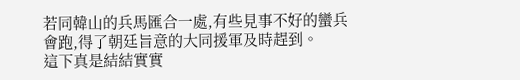若同韓山的兵馬匯合一處,有些見事不好的蠻兵會跑,得了朝廷旨意的大同援軍及時趕到。
這下真是結結實實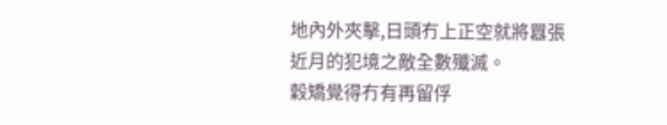地內外夾擊,日頭冇上正空就將囂張近月的犯境之敵全數殲滅。
穀矯覺得冇有再留俘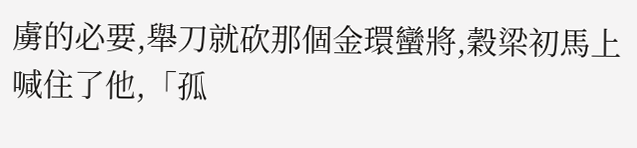虜的必要,舉刀就砍那個金環蠻將,穀梁初馬上喊住了他,「孤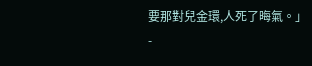要那對兒金環,人死了晦氣。」
-